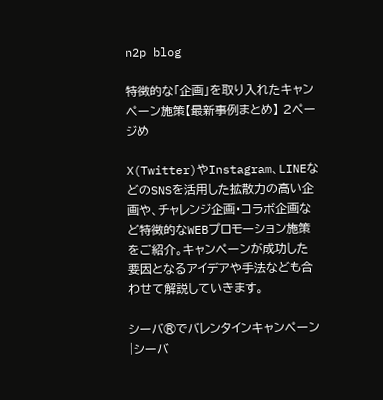n2p blog

特徴的な「企画」を取り入れたキャンペーン施策【最新事例まとめ】 2ページめ

X(Twitter)やInstagram、LINEなどのSNSを活用した拡散力の高い企画や、チャレンジ企画・コラボ企画など特徴的なWEBプロモーション施策をご紹介。キャンペーンが成功した要因となるアイデアや手法なども合わせて解説していきます。

シーバ®でバレンタインキャンペーン|シーバ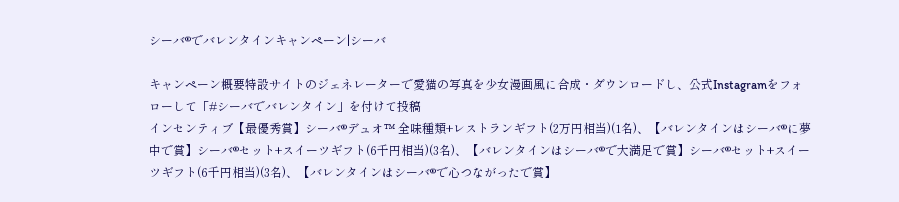シーバ®でバレンタインキャンペーン|シーバ

キャンペーン概要特設サイトのジェネレーターで愛猫の写真を少女漫画風に合成・ダウンロードし、公式Instagramをフォローして「#シーバでバレンタイン」を付けて投稿
インセンティブ【最優秀賞】シーバ®デュオ™ 全味種類+レストランギフト(2万円相当)(1名)、【バレンタインはシーバ®に夢中で賞】シーバ®セット+スイーツギフト(6千円相当)(3名)、【バレンタインはシーバ®で大満足で賞】シーバ®セット+スイーツギフト(6千円相当)(3名)、【バレンタインはシーバ®で心つながったで賞】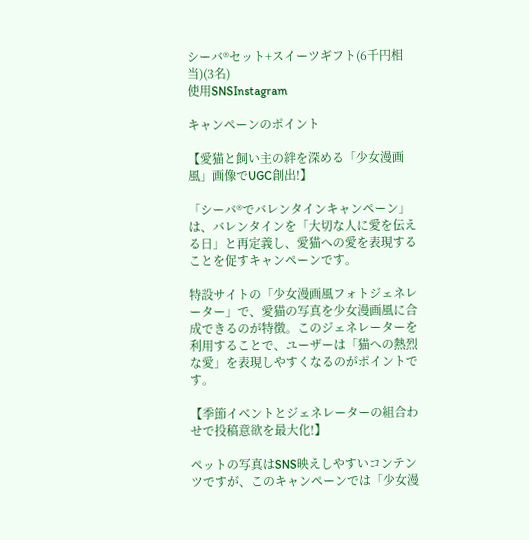シーバ®セット+スイーツギフト(6千円相当)(3名)
使用SNSInstagram

キャンペーンのポイント

【愛猫と飼い主の絆を深める「少女漫画風」画像でUGC創出!】

「シーバ®でバレンタインキャンペーン」は、バレンタインを「大切な人に愛を伝える日」と再定義し、愛猫への愛を表現することを促すキャンペーンです。

特設サイトの「少女漫画風フォトジェネレーター」で、愛猫の写真を少女漫画風に合成できるのが特徴。このジェネレーターを利用することで、ユーザーは「猫への熱烈な愛」を表現しやすくなるのがポイントです。

【季節イベントとジェネレーターの組合わせで投稿意欲を最大化!】

ペットの写真はSNS映えしやすいコンテンツですが、このキャンペーンでは「少女漫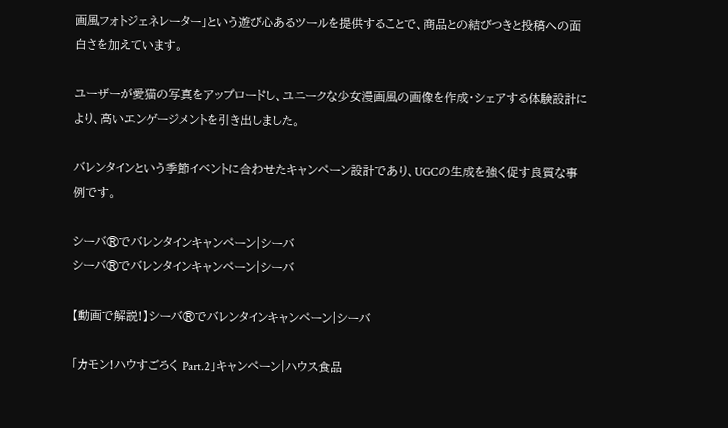画風フォトジェネレーター」という遊び心あるツールを提供することで、商品との結びつきと投稿への面白さを加えています。

ユーザーが愛猫の写真をアップロードし、ユニークな少女漫画風の画像を作成・シェアする体験設計により、高いエンゲージメントを引き出しました。

バレンタインという季節イベントに合わせたキャンペーン設計であり、UGCの生成を強く促す良質な事例です。

シーバ®でバレンタインキャンペーン|シーバ
シーバ®でバレンタインキャンペーン|シーバ

【動画で解説!】シーバ®でバレンタインキャンペーン|シーバ

「カモン!ハウすごろく Part.2」キャンペーン|ハウス食品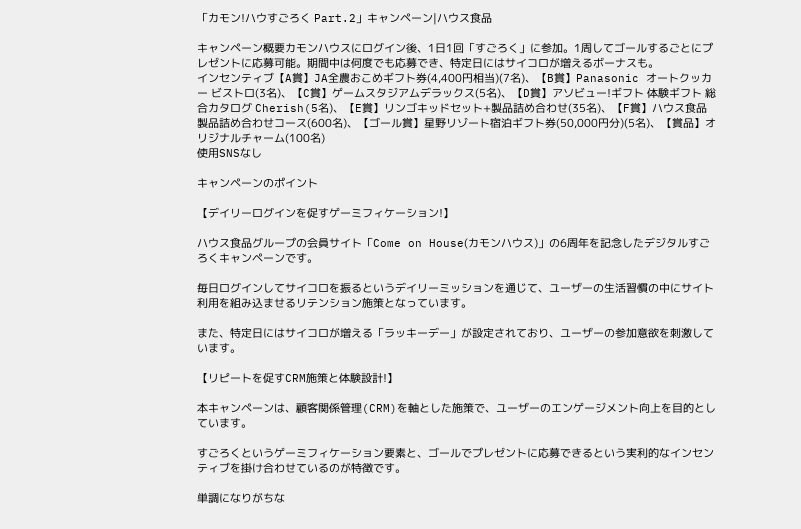「カモン!ハウすごろく Part.2」キャンペーン|ハウス食品

キャンペーン概要カモンハウスにログイン後、1日1回「すごろく」に参加。1周してゴールするごとにプレゼントに応募可能。期間中は何度でも応募でき、特定日にはサイコロが増えるボーナスも。
インセンティブ【A賞】JA全農おこめギフト券(4,400円相当)(7名)、【B賞】Panasonic オートクッカー ビストロ(3名)、【C賞】ゲームスタジアムデラックス(5名)、【D賞】アソビュー!ギフト 体験ギフト 総合カタログ Cherish(5名)、【E賞】リンゴキッドセット+製品詰め合わせ(35名)、【F賞】ハウス食品製品詰め合わせコース(600名)、【ゴール賞】星野リゾート宿泊ギフト券(50,000円分)(5名)、【賞品】オリジナルチャーム(100名)
使用SNSなし

キャンペーンのポイント

【デイリーログインを促すゲーミフィケーション!】

ハウス食品グループの会員サイト「Come on House(カモンハウス)」の6周年を記念したデジタルすごろくキャンペーンです。

毎日ログインしてサイコロを振るというデイリーミッションを通じて、ユーザーの生活習慣の中にサイト利用を組み込ませるリテンション施策となっています。

また、特定日にはサイコロが増える「ラッキーデー」が設定されており、ユーザーの参加意欲を刺激しています。

【リピートを促すCRM施策と体験設計!】

本キャンペーンは、顧客関係管理(CRM)を軸とした施策で、ユーザーのエンゲージメント向上を目的としています。

すごろくというゲーミフィケーション要素と、ゴールでプレゼントに応募できるという実利的なインセンティブを掛け合わせているのが特徴です。

単調になりがちな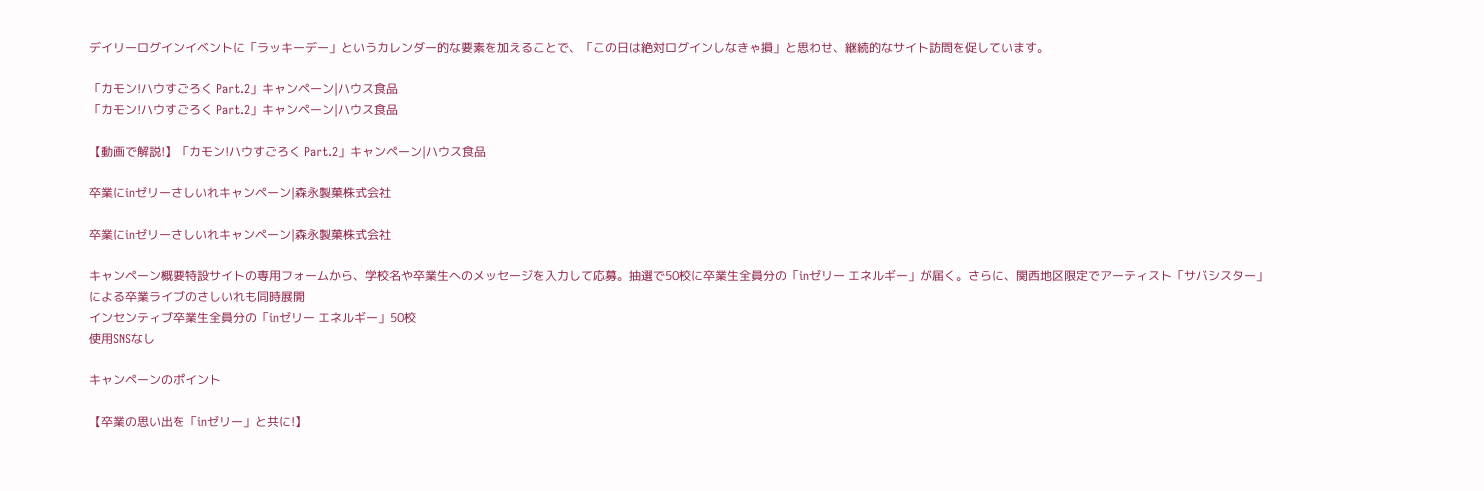デイリーログインイベントに「ラッキーデー」というカレンダー的な要素を加えることで、「この日は絶対ログインしなきゃ損」と思わせ、継続的なサイト訪問を促しています。

「カモン!ハウすごろく Part.2」キャンペーン|ハウス食品
「カモン!ハウすごろく Part.2」キャンペーン|ハウス食品

【動画で解説!】「カモン!ハウすごろく Part.2」キャンペーン|ハウス食品

卒業にinゼリーさしいれキャンペーン|森永製菓株式会社

卒業にinゼリーさしいれキャンペーン|森永製菓株式会社

キャンペーン概要特設サイトの専用フォームから、学校名や卒業生へのメッセージを入力して応募。抽選で50校に卒業生全員分の「inゼリー エネルギー」が届く。さらに、関西地区限定でアーティスト「サバシスター」による卒業ライブのさしいれも同時展開
インセンティブ卒業生全員分の「inゼリー エネルギー」50校
使用SNSなし

キャンペーンのポイント

【卒業の思い出を「inゼリー」と共に!】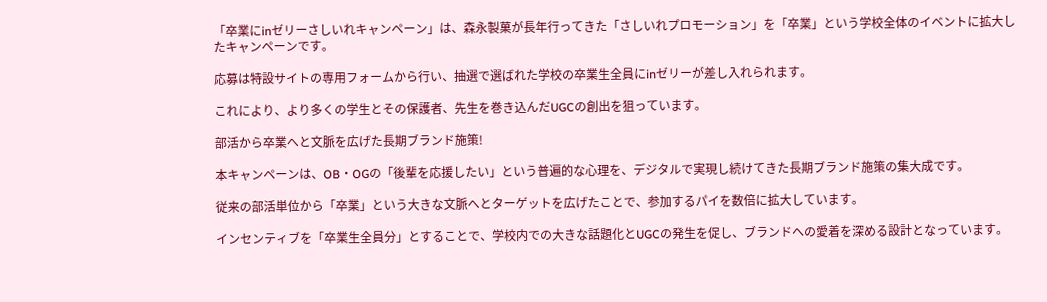「卒業にinゼリーさしいれキャンペーン」は、森永製菓が長年行ってきた「さしいれプロモーション」を「卒業」という学校全体のイベントに拡大したキャンペーンです。

応募は特設サイトの専用フォームから行い、抽選で選ばれた学校の卒業生全員にinゼリーが差し入れられます。

これにより、より多くの学生とその保護者、先生を巻き込んだUGCの創出を狙っています。

部活から卒業へと文脈を広げた長期ブランド施策!

本キャンペーンは、OB・OGの「後輩を応援したい」という普遍的な心理を、デジタルで実現し続けてきた長期ブランド施策の集大成です。

従来の部活単位から「卒業」という大きな文脈へとターゲットを広げたことで、参加するパイを数倍に拡大しています。

インセンティブを「卒業生全員分」とすることで、学校内での大きな話題化とUGCの発生を促し、ブランドへの愛着を深める設計となっています。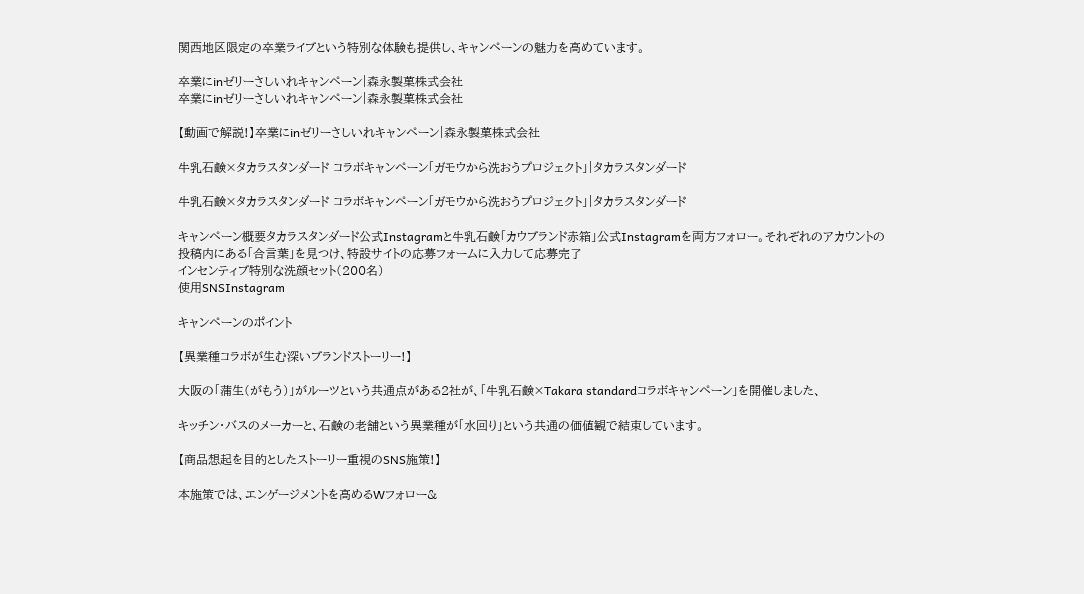関西地区限定の卒業ライブという特別な体験も提供し、キャンペーンの魅力を高めています。

卒業にinゼリーさしいれキャンペーン|森永製菓株式会社
卒業にinゼリーさしいれキャンペーン|森永製菓株式会社

【動画で解説!】卒業にinゼリーさしいれキャンペーン|森永製菓株式会社

牛乳石鹸×タカラスタンダード コラボキャンペーン「ガモウから洗おうプロジェクト」|タカラスタンダード

牛乳石鹸×タカラスタンダード コラボキャンペーン「ガモウから洗おうプロジェクト」|タカラスタンダード

キャンペーン概要タカラスタンダード公式Instagramと牛乳石鹸「カウブランド赤箱」公式Instagramを両方フォロー。それぞれのアカウントの投稿内にある「合言葉」を見つけ、特設サイトの応募フォームに入力して応募完了
インセンティブ特別な洗顔セット(200名)
使用SNSInstagram

キャンペーンのポイント

【異業種コラボが生む深いブランドストーリー!】

大阪の「蒲生(がもう)」がルーツという共通点がある2社が、「牛乳石鹸×Takara standardコラボキャンペーン」を開催しました、

キッチン・バスのメーカーと、石鹸の老舗という異業種が「水回り」という共通の価値観で結束しています。

【商品想起を目的としたストーリー重視のSNS施策!】

本施策では、エンゲージメントを高めるWフォロー&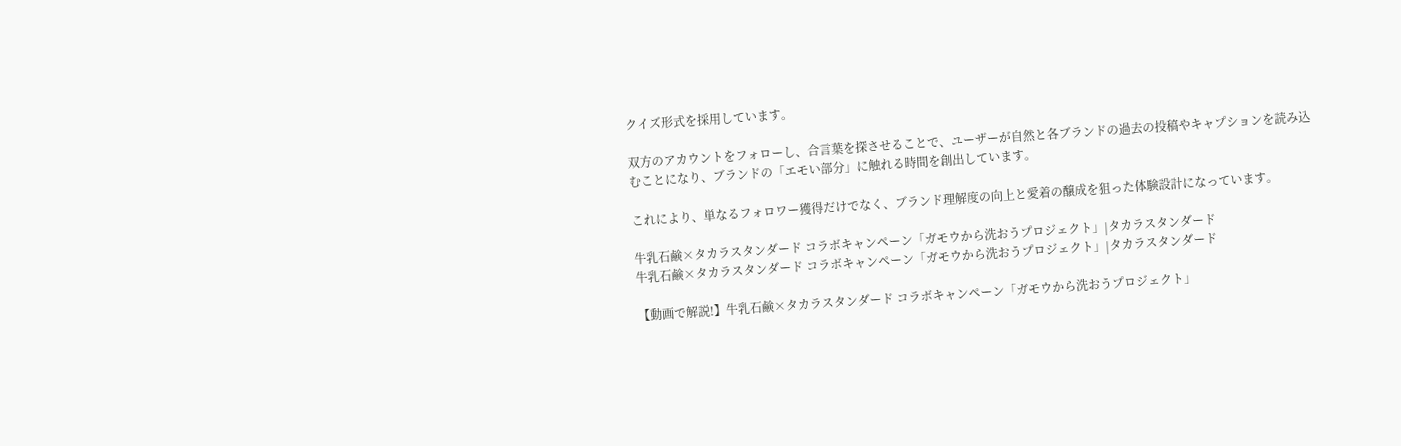クイズ形式を採用しています。

双方のアカウントをフォローし、合言葉を探させることで、ユーザーが自然と各ブランドの過去の投稿やキャプションを読み込むことになり、ブランドの「エモい部分」に触れる時間を創出しています。

これにより、単なるフォロワー獲得だけでなく、ブランド理解度の向上と愛着の醸成を狙った体験設計になっています。

牛乳石鹸×タカラスタンダード コラボキャンペーン「ガモウから洗おうプロジェクト」|タカラスタンダード
牛乳石鹸×タカラスタンダード コラボキャンペーン「ガモウから洗おうプロジェクト」|タカラスタンダード

【動画で解説!】牛乳石鹸×タカラスタンダード コラボキャンペーン「ガモウから洗おうプロジェクト」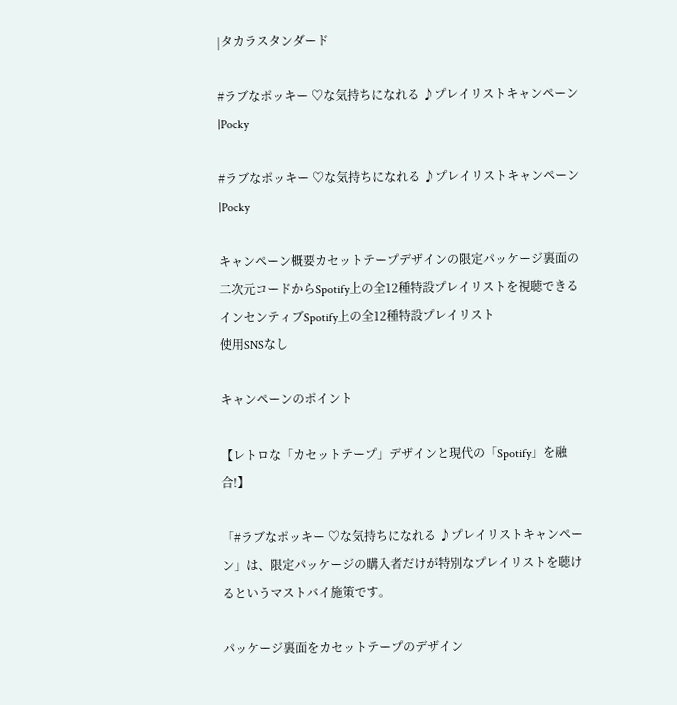|タカラスタンダード

#ラブなポッキー ♡な気持ちになれる ♪プレイリストキャンペーン|Pocky

#ラブなポッキー ♡な気持ちになれる ♪プレイリストキャンペーン|Pocky

キャンペーン概要カセットテープデザインの限定パッケージ裏面の二次元コードからSpotify上の全12種特設プレイリストを視聴できる
インセンティブSpotify上の全12種特設プレイリスト
使用SNSなし

キャンペーンのポイント

【レトロな「カセットテープ」デザインと現代の「Spotify」を融合!】

「#ラブなポッキー ♡な気持ちになれる ♪プレイリストキャンペーン」は、限定パッケージの購入者だけが特別なプレイリストを聴けるというマストバイ施策です。

パッケージ裏面をカセットテープのデザイン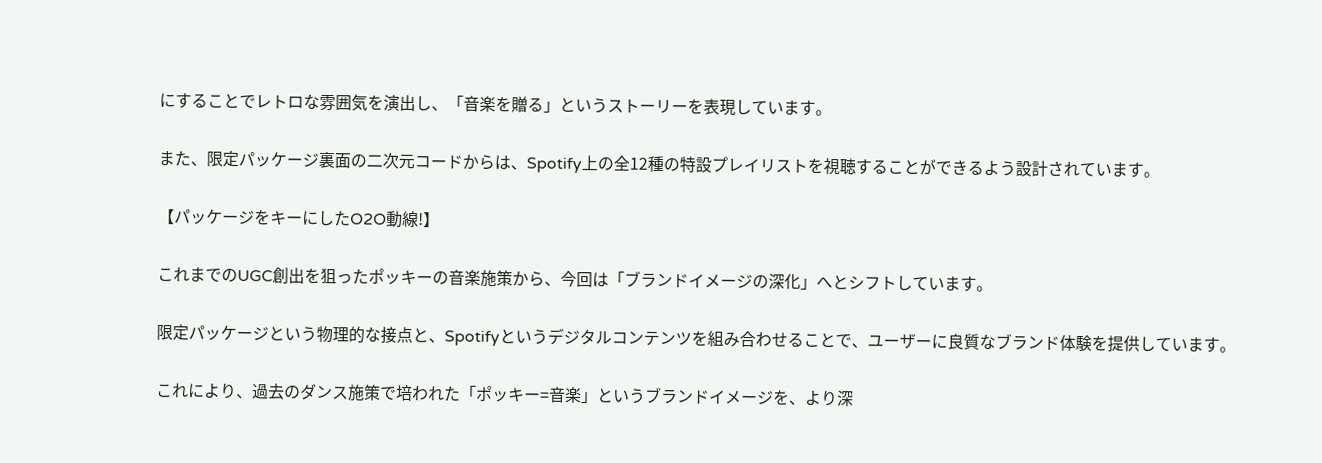にすることでレトロな雰囲気を演出し、「音楽を贈る」というストーリーを表現しています。

また、限定パッケージ裏面の二次元コードからは、Spotify上の全12種の特設プレイリストを視聴することができるよう設計されています。

【パッケージをキーにしたO2O動線!】

これまでのUGC創出を狙ったポッキーの音楽施策から、今回は「ブランドイメージの深化」へとシフトしています。

限定パッケージという物理的な接点と、Spotifyというデジタルコンテンツを組み合わせることで、ユーザーに良質なブランド体験を提供しています。

これにより、過去のダンス施策で培われた「ポッキー=音楽」というブランドイメージを、より深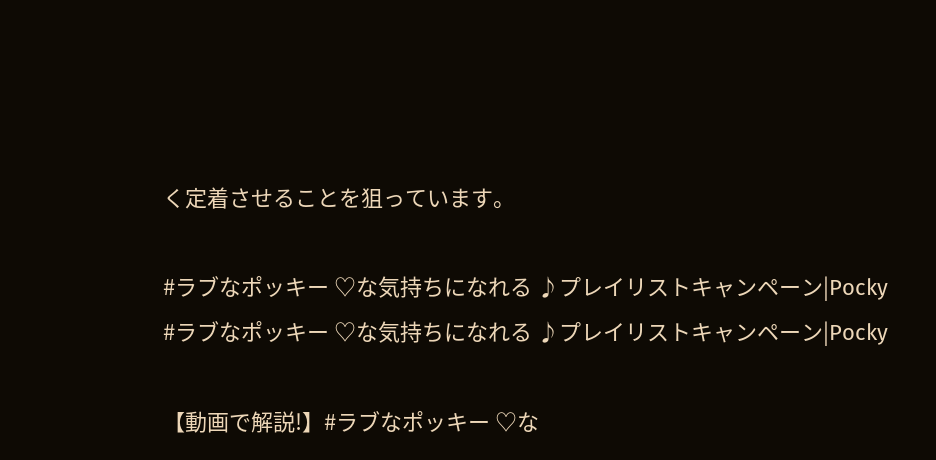く定着させることを狙っています。

#ラブなポッキー ♡な気持ちになれる ♪プレイリストキャンペーン|Pocky
#ラブなポッキー ♡な気持ちになれる ♪プレイリストキャンペーン|Pocky

【動画で解説!】#ラブなポッキー ♡な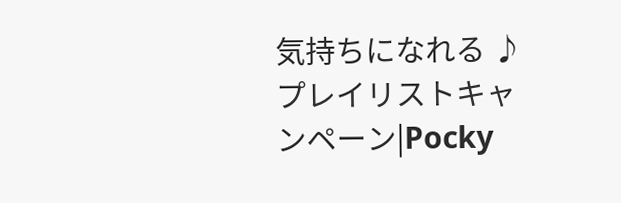気持ちになれる ♪プレイリストキャンペーン|Pocky